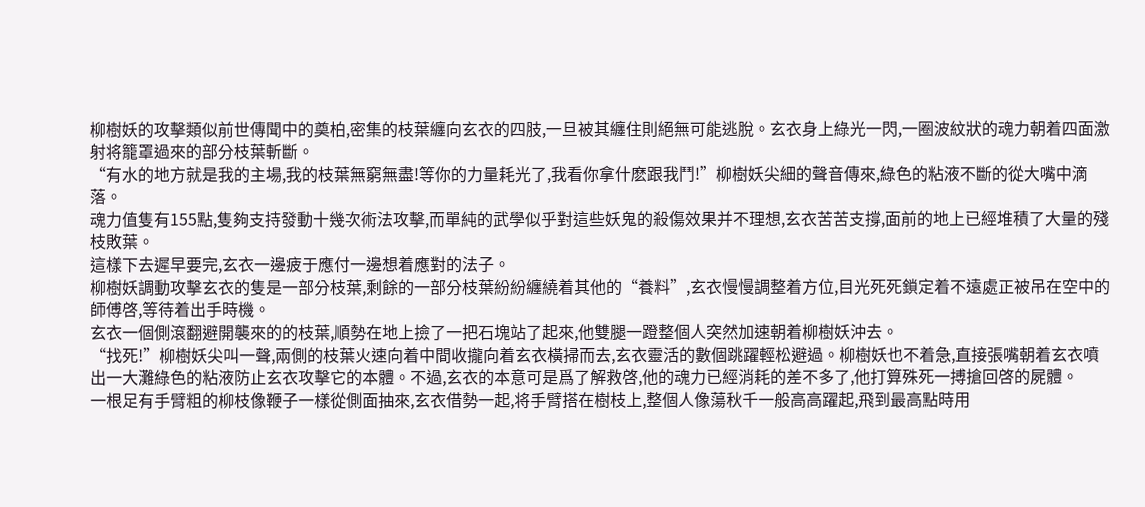柳樹妖的攻擊類似前世傳聞中的奠柏,密集的枝葉纏向玄衣的四肢,一旦被其纏住則絕無可能逃脫。玄衣身上綠光一閃,一圈波紋狀的魂力朝着四面激射将籠罩過來的部分枝葉斬斷。
“有水的地方就是我的主場,我的枝葉無窮無盡!等你的力量耗光了,我看你拿什麽跟我鬥!”柳樹妖尖細的聲音傳來,綠色的粘液不斷的從大嘴中滴落。
魂力值隻有155點,隻夠支持發動十幾次術法攻擊,而單純的武學似乎對這些妖鬼的殺傷效果并不理想,玄衣苦苦支撐,面前的地上已經堆積了大量的殘枝敗葉。
這樣下去遲早要完,玄衣一邊疲于應付一邊想着應對的法子。
柳樹妖調動攻擊玄衣的隻是一部分枝葉,剩餘的一部分枝葉紛紛纏繞着其他的“養料”,玄衣慢慢調整着方位,目光死死鎖定着不遠處正被吊在空中的師傅啓,等待着出手時機。
玄衣一個側滾翻避開襲來的的枝葉,順勢在地上撿了一把石塊站了起來,他雙腿一蹬整個人突然加速朝着柳樹妖沖去。
“找死!”柳樹妖尖叫一聲,兩側的枝葉火速向着中間收攏向着玄衣橫掃而去,玄衣靈活的數個跳躍輕松避過。柳樹妖也不着急,直接張嘴朝着玄衣噴出一大灘綠色的粘液防止玄衣攻擊它的本體。不過,玄衣的本意可是爲了解救啓,他的魂力已經消耗的差不多了,他打算殊死一搏搶回啓的屍體。
一根足有手臂粗的柳枝像鞭子一樣從側面抽來,玄衣借勢一起,将手臂搭在樹枝上,整個人像蕩秋千一般高高躍起,飛到最高點時用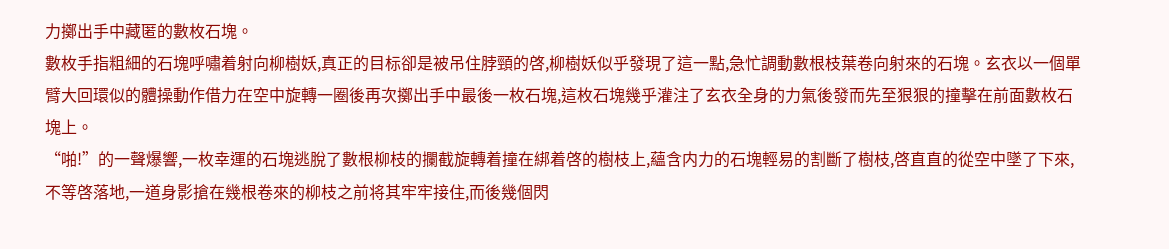力擲出手中藏匿的數枚石塊。
數枚手指粗細的石塊呼嘯着射向柳樹妖,真正的目标卻是被吊住脖頸的啓,柳樹妖似乎發現了這一點,急忙調動數根枝葉卷向射來的石塊。玄衣以一個單臂大回環似的體操動作借力在空中旋轉一圈後再次擲出手中最後一枚石塊,這枚石塊幾乎灌注了玄衣全身的力氣後發而先至狠狠的撞擊在前面數枚石塊上。
“啪!”的一聲爆響,一枚幸運的石塊逃脫了數根柳枝的攔截旋轉着撞在綁着啓的樹枝上,蘊含内力的石塊輕易的割斷了樹枝,啓直直的從空中墜了下來,不等啓落地,一道身影搶在幾根卷來的柳枝之前将其牢牢接住,而後幾個閃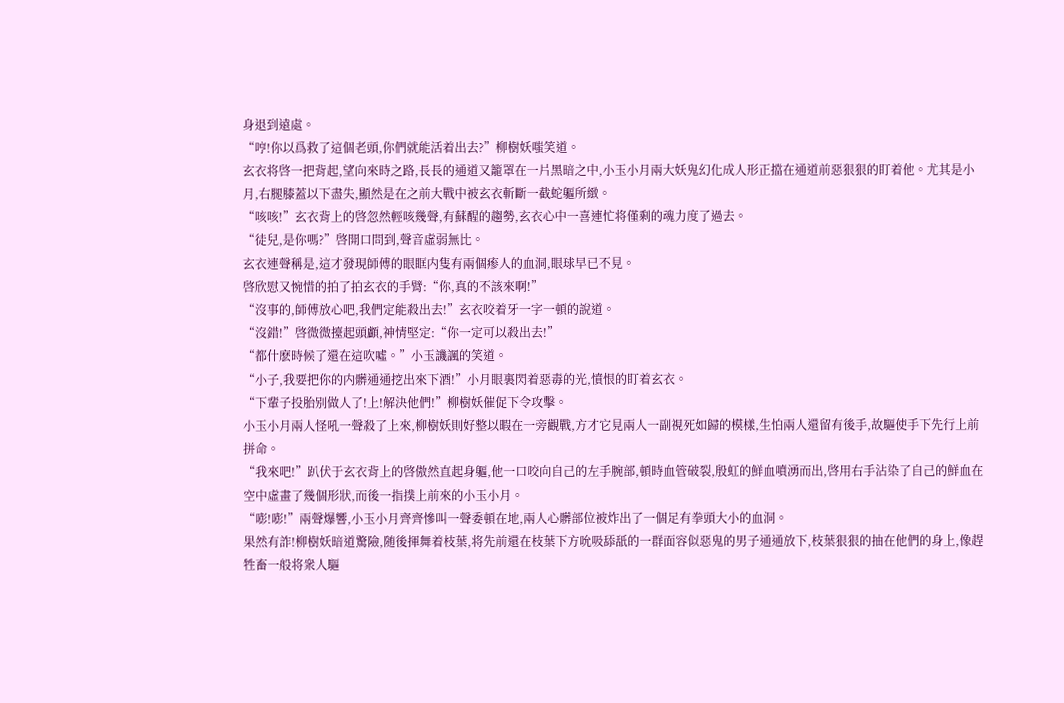身退到遠處。
“哼!你以爲救了這個老頭,你們就能活着出去?”柳樹妖嗤笑道。
玄衣将啓一把背起,望向來時之路,長長的通道又籠罩在一片黑暗之中,小玉小月兩大妖鬼幻化成人形正擋在通道前惡狠狠的盯着他。尤其是小月,右腿膝蓋以下盡失,顯然是在之前大戰中被玄衣斬斷一截蛇軀所緻。
“咳咳!”玄衣背上的啓忽然輕咳幾聲,有蘇醒的趨勢,玄衣心中一喜連忙将僅剩的魂力度了過去。
“徒兒,是你嗎?”啓開口問到,聲音虛弱無比。
玄衣連聲稱是,這才發現師傅的眼眶内隻有兩個瘆人的血洞,眼球早已不見。
啓欣慰又惋惜的拍了拍玄衣的手臂:“你,真的不該來啊!”
“沒事的,師傅放心吧,我們定能殺出去!”玄衣咬着牙一字一頓的說道。
“沒錯!”啓微微擡起頭顱,神情堅定:“你一定可以殺出去!”
“都什麽時候了還在這吹噓。”小玉譏諷的笑道。
“小子,我要把你的内髒通通挖出來下酒!”小月眼裏閃着惡毒的光,憤恨的盯着玄衣。
“下輩子投胎别做人了!上!解決他們!”柳樹妖催促下令攻擊。
小玉小月兩人怪吼一聲殺了上來,柳樹妖則好整以暇在一旁觀戰,方才它見兩人一副視死如歸的模樣,生怕兩人還留有後手,故驅使手下先行上前拼命。
“我來吧!”趴伏于玄衣背上的啓傲然直起身軀,他一口咬向自己的左手腕部,頓時血管破裂,殷虹的鮮血噴湧而出,啓用右手沾染了自己的鮮血在空中虛畫了幾個形狀,而後一指撲上前來的小玉小月。
“嘭!嘭!”兩聲爆響,小玉小月齊齊慘叫一聲委頓在地,兩人心髒部位被炸出了一個足有拳頭大小的血洞。
果然有詐!柳樹妖暗道驚險,随後揮舞着枝葉,将先前還在枝葉下方吮吸舔舐的一群面容似惡鬼的男子通通放下,枝葉狠狠的抽在他們的身上,像趕牲畜一般将衆人驅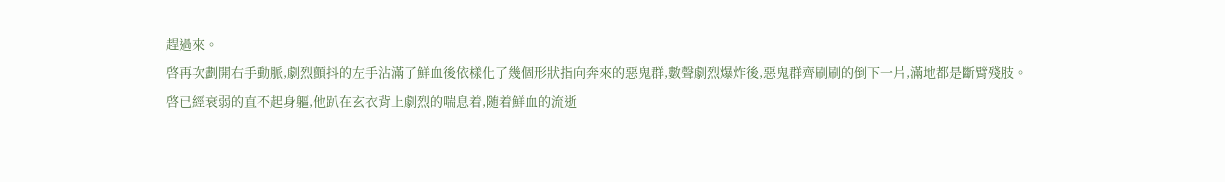趕過來。
啓再次劃開右手動脈,劇烈顫抖的左手沾滿了鮮血後依樣化了幾個形狀指向奔來的惡鬼群,數聲劇烈爆炸後,惡鬼群齊刷刷的倒下一片,滿地都是斷臂殘肢。
啓已經衰弱的直不起身軀,他趴在玄衣背上劇烈的喘息着,随着鮮血的流逝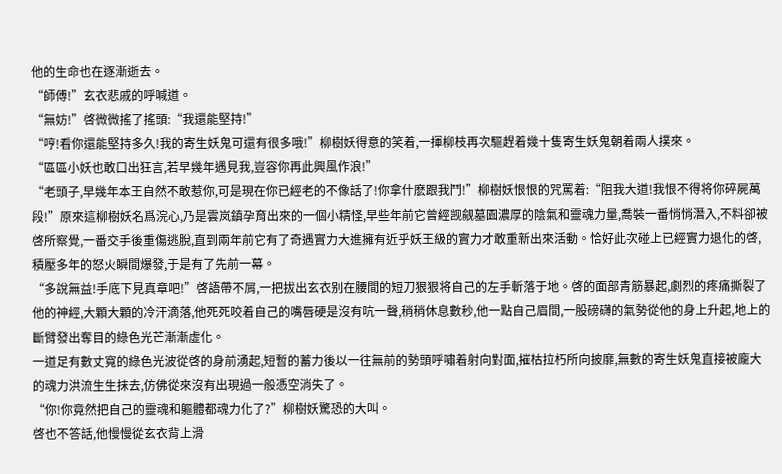他的生命也在逐漸逝去。
“師傅!”玄衣悲戚的呼喊道。
“無妨!”啓微微搖了搖頭:“我還能堅持!”
“哼!看你還能堅持多久!我的寄生妖鬼可還有很多哦!”柳樹妖得意的笑着,一揮柳枝再次驅趕着幾十隻寄生妖鬼朝着兩人撲來。
“區區小妖也敢口出狂言,若早幾年遇見我,豈容你再此興風作浪!”
“老頭子,早幾年本王自然不敢惹你,可是現在你已經老的不像話了!你拿什麽跟我鬥!”柳樹妖恨恨的咒罵着:“阻我大道!我恨不得将你碎屍萬段!”原來這柳樹妖名爲浣心,乃是雲岚鎮孕育出來的一個小精怪,早些年前它曾經觊觎墓園濃厚的陰氣和靈魂力量,喬裝一番悄悄潛入,不料卻被啓所察覺,一番交手後重傷逃脫,直到兩年前它有了奇遇實力大進擁有近乎妖王級的實力才敢重新出來活動。恰好此次碰上已經實力退化的啓,積壓多年的怒火瞬間爆發,于是有了先前一幕。
“多說無益!手底下見真章吧!”啓語帶不屑,一把拔出玄衣别在腰間的短刀狠狠将自己的左手斬落于地。啓的面部青筋暴起,劇烈的疼痛撕裂了他的神經,大顆大顆的冷汗滴落,他死死咬着自己的嘴唇硬是沒有吭一聲,稍稍休息數秒,他一點自己眉間,一股磅礴的氣勢從他的身上升起,地上的斷臂發出奪目的綠色光芒漸漸虛化。
一道足有數丈寬的綠色光波從啓的身前湧起,短暫的蓄力後以一往無前的勢頭呼嘯着射向對面,摧枯拉朽所向披靡,無數的寄生妖鬼直接被龐大的魂力洪流生生抹去,仿佛從來沒有出現過一般憑空消失了。
“你!你竟然把自己的靈魂和軀體都魂力化了?”柳樹妖驚恐的大叫。
啓也不答話,他慢慢從玄衣背上滑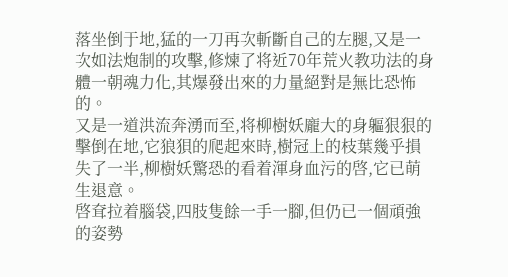落坐倒于地,猛的一刀再次斬斷自己的左腿,又是一次如法炮制的攻擊,修煉了将近70年荒火教功法的身體一朝魂力化,其爆發出來的力量絕對是無比恐怖的。
又是一道洪流奔湧而至,将柳樹妖龐大的身軀狠狠的擊倒在地,它狼狽的爬起來時,樹冠上的枝葉幾乎損失了一半,柳樹妖驚恐的看着渾身血污的啓,它已萌生退意。
啓耷拉着腦袋,四肢隻餘一手一腳,但仍已一個頑強的姿勢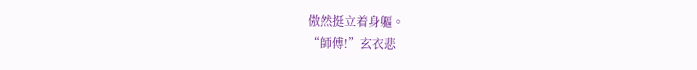傲然挺立着身軀。
“師傅!”玄衣悲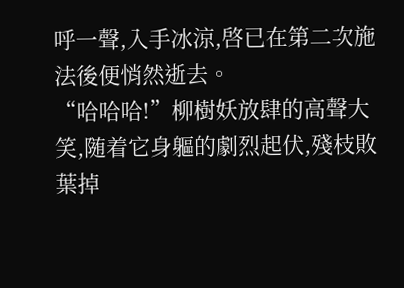呼一聲,入手冰涼,啓已在第二次施法後便悄然逝去。
“哈哈哈!”柳樹妖放肆的高聲大笑,随着它身軀的劇烈起伏,殘枝敗葉掉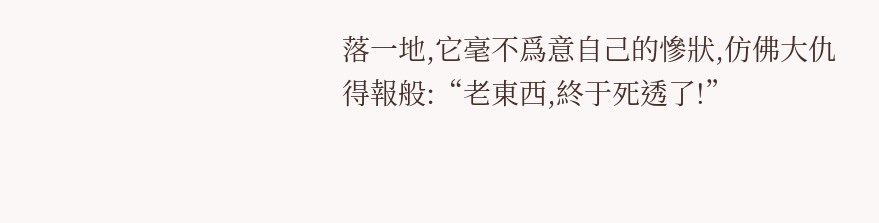落一地,它毫不爲意自己的慘狀,仿佛大仇得報般:“老東西,終于死透了!”